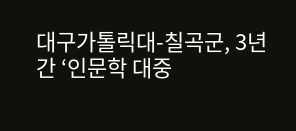대구가톨릭대-칠곡군, 3년간 ‘인문학 대중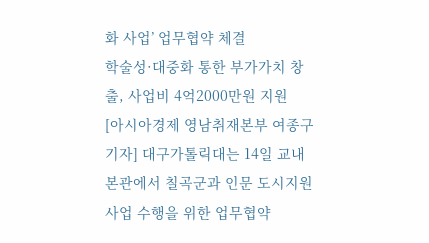화 사업’ 업무협약 체결
학술성·대중화 통한 부가가치 창출, 사업비 4억2000만원 지원
[아시아경제 영남취재본부 여종구 기자] 대구가톨릭대는 14일 교내 본관에서 칠곡군과 인문 도시지원사업 수행을 위한 업무협약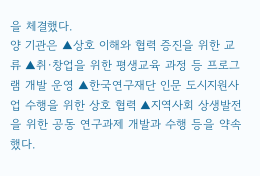을 체결했다.
양 기관은 ▲상호 이해와 협력 증진을 위한 교류 ▲취·창업을 위한 평생교육 과정 등 프로그램 개발 운영 ▲한국연구재단 인문 도시지원사업 수행을 위한 상호 협력 ▲지역사회 상생발전을 위한 공동 연구과제 개발과 수행 등을 약속했다.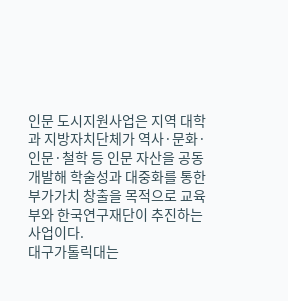인문 도시지원사업은 지역 대학과 지방자치단체가 역사·문화·인문·철학 등 인문 자산을 공동 개발해 학술성과 대중화를 통한 부가가치 창출을 목적으로 교육부와 한국연구재단이 추진하는 사업이다.
대구가톨릭대는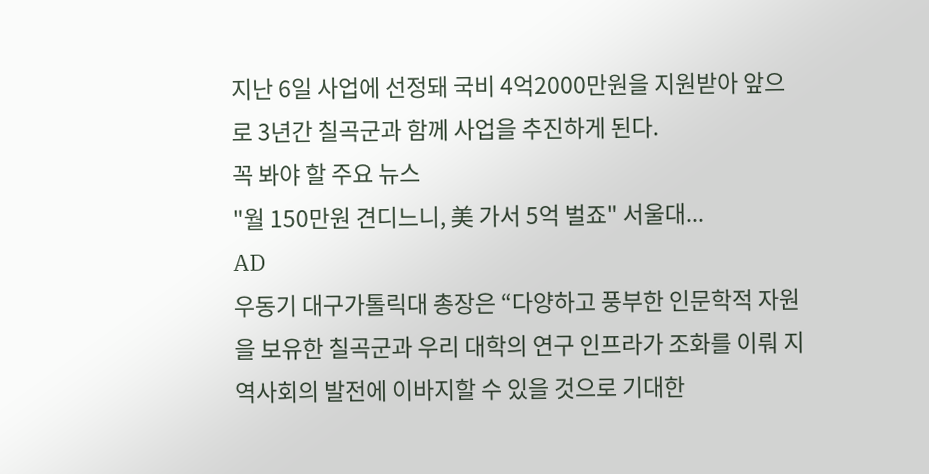지난 6일 사업에 선정돼 국비 4억2000만원을 지원받아 앞으로 3년간 칠곡군과 함께 사업을 추진하게 된다.
꼭 봐야 할 주요 뉴스
"월 150만원 견디느니, 美 가서 5억 벌죠" 서울대...
AD
우동기 대구가톨릭대 총장은 “다양하고 풍부한 인문학적 자원을 보유한 칠곡군과 우리 대학의 연구 인프라가 조화를 이뤄 지역사회의 발전에 이바지할 수 있을 것으로 기대한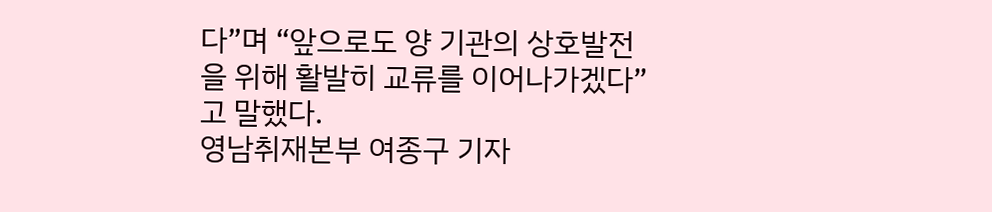다”며 “앞으로도 양 기관의 상호발전을 위해 활발히 교류를 이어나가겠다”고 말했다.
영남취재본부 여종구 기자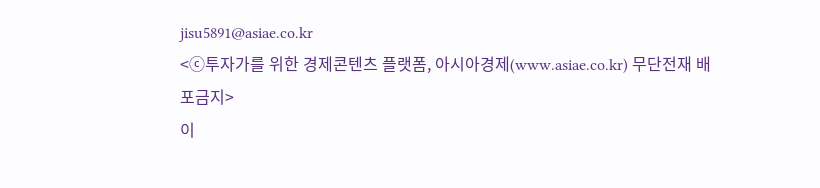jisu5891@asiae.co.kr
<ⓒ투자가를 위한 경제콘텐츠 플랫폼, 아시아경제(www.asiae.co.kr) 무단전재 배포금지>
이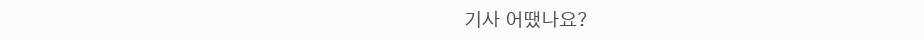기사 어땠나요?